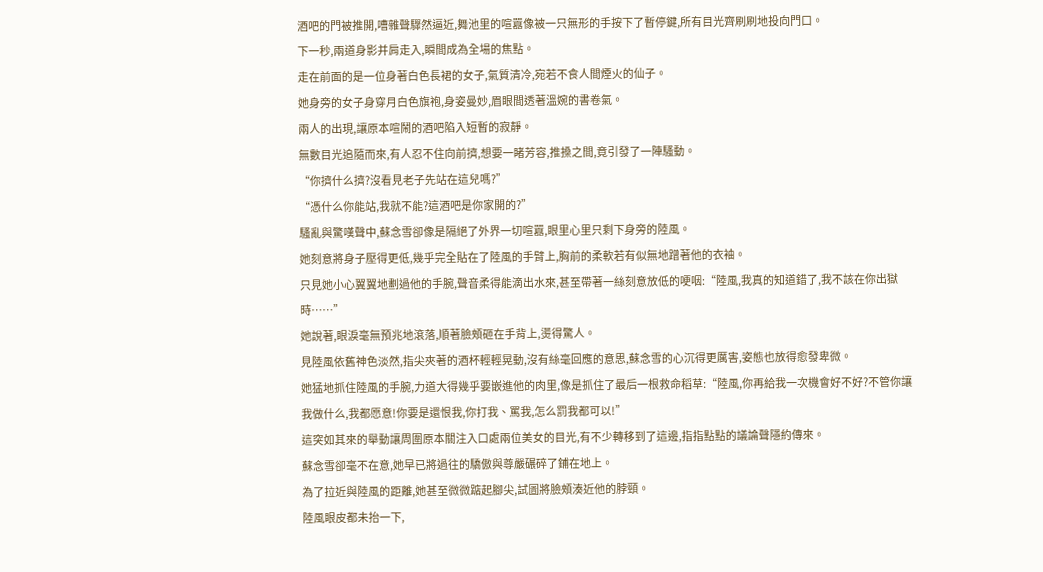酒吧的門被推開,嘈雜聲驟然逼近,舞池里的喧囂像被一只無形的手按下了暫停鍵,所有目光齊刷刷地投向門口。
下一秒,兩道身影并肩走入,瞬間成為全場的焦點。
走在前面的是一位身著白色長裙的女子,氣質清冷,宛若不食人間煙火的仙子。
她身旁的女子身穿月白色旗袍,身姿曼妙,眉眼間透著溫婉的書卷氣。
兩人的出現,讓原本喧鬧的酒吧陷入短暫的寂靜。
無數目光追隨而來,有人忍不住向前擠,想要一睹芳容,推搡之間,竟引發了一陣騷動。
“你擠什么擠?沒看見老子先站在這兒嗎?”
“憑什么你能站,我就不能?這酒吧是你家開的?”
騷亂與驚嘆聲中,蘇念雪卻像是隔絕了外界一切喧囂,眼里心里只剩下身旁的陸風。
她刻意將身子壓得更低,幾乎完全貼在了陸風的手臂上,胸前的柔軟若有似無地蹭著他的衣袖。
只見她小心翼翼地劃過他的手腕,聲音柔得能滴出水來,甚至帶著一絲刻意放低的哽咽:“陸風,我真的知道錯了,我不該在你出獄時……”
她說著,眼淚毫無預兆地滾落,順著臉頰砸在手背上,燙得驚人。
見陸風依舊神色淡然,指尖夾著的酒杯輕輕晃動,沒有絲毫回應的意思,蘇念雪的心沉得更厲害,姿態也放得愈發卑微。
她猛地抓住陸風的手腕,力道大得幾乎要嵌進他的肉里,像是抓住了最后一根救命稻草:“陸風,你再給我一次機會好不好?不管你讓我做什么,我都愿意!你要是還恨我,你打我、罵我,怎么罰我都可以!”
這突如其來的舉動讓周圍原本關注入口處兩位美女的目光,有不少轉移到了這邊,指指點點的議論聲隱約傳來。
蘇念雪卻毫不在意,她早已將過往的驕傲與尊嚴碾碎了鋪在地上。
為了拉近與陸風的距離,她甚至微微踮起腳尖,試圖將臉頰湊近他的脖頸。
陸風眼皮都未抬一下,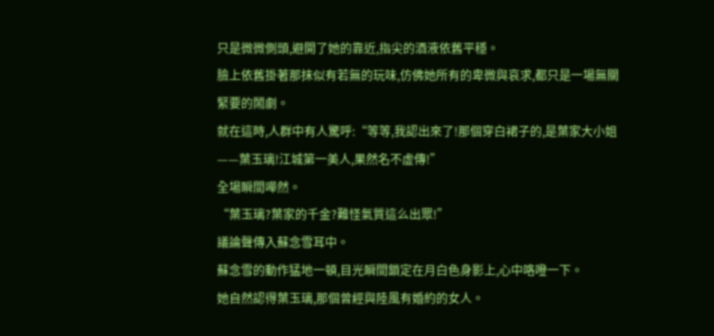只是微微側頭,避開了她的靠近,指尖的酒液依舊平穩。
臉上依舊掛著那抹似有若無的玩味,仿佛她所有的卑微與哀求,都只是一場無關緊要的鬧劇。
就在這時,人群中有人驚呼:“等等,我認出來了!那個穿白裙子的,是葉家大小姐——葉玉璃!江城第一美人,果然名不虛傳!”
全場瞬間嘩然。
“葉玉璃?葉家的千金?難怪氣質這么出眾!”
議論聲傳入蘇念雪耳中。
蘇念雪的動作猛地一頓,目光瞬間鎖定在月白色身影上,心中咯噔一下。
她自然認得葉玉璃,那個曾經與陸風有婚約的女人。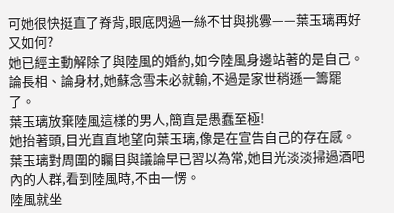可她很快挺直了脊背,眼底閃過一絲不甘與挑釁——葉玉璃再好又如何?
她已經主動解除了與陸風的婚約,如今陸風身邊站著的是自己。
論長相、論身材,她蘇念雪未必就輸,不過是家世稍遜一籌罷了。
葉玉璃放棄陸風這樣的男人,簡直是愚蠢至極!
她抬著頭,目光直直地望向葉玉璃,像是在宣告自己的存在感。
葉玉璃對周圍的矚目與議論早已習以為常,她目光淡淡掃過酒吧內的人群,看到陸風時,不由一愣。
陸風就坐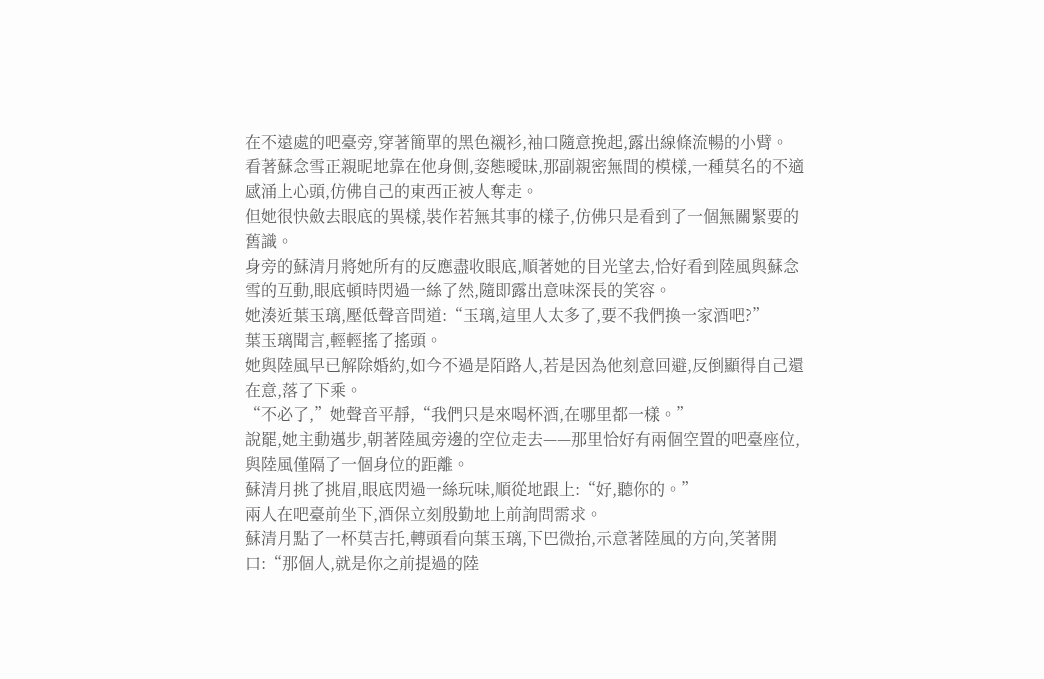在不遠處的吧臺旁,穿著簡單的黑色襯衫,袖口隨意挽起,露出線條流暢的小臂。
看著蘇念雪正親昵地靠在他身側,姿態曖昧,那副親密無間的模樣,一種莫名的不適感涌上心頭,仿佛自己的東西正被人奪走。
但她很快斂去眼底的異樣,裝作若無其事的樣子,仿佛只是看到了一個無關緊要的舊識。
身旁的蘇清月將她所有的反應盡收眼底,順著她的目光望去,恰好看到陸風與蘇念雪的互動,眼底頓時閃過一絲了然,隨即露出意味深長的笑容。
她湊近葉玉璃,壓低聲音問道:“玉璃,這里人太多了,要不我們換一家酒吧?”
葉玉璃聞言,輕輕搖了搖頭。
她與陸風早已解除婚約,如今不過是陌路人,若是因為他刻意回避,反倒顯得自己還在意,落了下乘。
“不必了,”她聲音平靜,“我們只是來喝杯酒,在哪里都一樣。”
說罷,她主動邁步,朝著陸風旁邊的空位走去——那里恰好有兩個空置的吧臺座位,與陸風僅隔了一個身位的距離。
蘇清月挑了挑眉,眼底閃過一絲玩味,順從地跟上:“好,聽你的。”
兩人在吧臺前坐下,酒保立刻殷勤地上前詢問需求。
蘇清月點了一杯莫吉托,轉頭看向葉玉璃,下巴微抬,示意著陸風的方向,笑著開口:“那個人,就是你之前提過的陸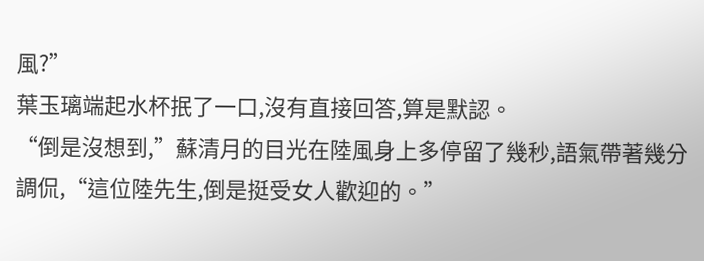風?”
葉玉璃端起水杯抿了一口,沒有直接回答,算是默認。
“倒是沒想到,”蘇清月的目光在陸風身上多停留了幾秒,語氣帶著幾分調侃,“這位陸先生,倒是挺受女人歡迎的。”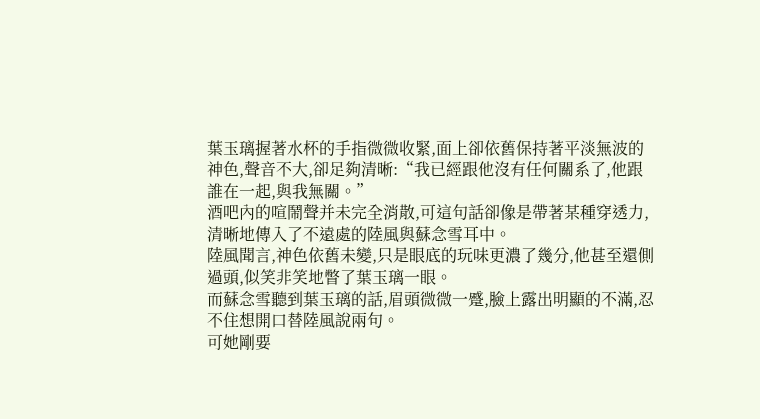葉玉璃握著水杯的手指微微收緊,面上卻依舊保持著平淡無波的神色,聲音不大,卻足夠清晰:“我已經跟他沒有任何關系了,他跟誰在一起,與我無關。”
酒吧內的喧鬧聲并未完全消散,可這句話卻像是帶著某種穿透力,清晰地傳入了不遠處的陸風與蘇念雪耳中。
陸風聞言,神色依舊未變,只是眼底的玩味更濃了幾分,他甚至還側過頭,似笑非笑地瞥了葉玉璃一眼。
而蘇念雪聽到葉玉璃的話,眉頭微微一蹙,臉上露出明顯的不滿,忍不住想開口替陸風說兩句。
可她剛要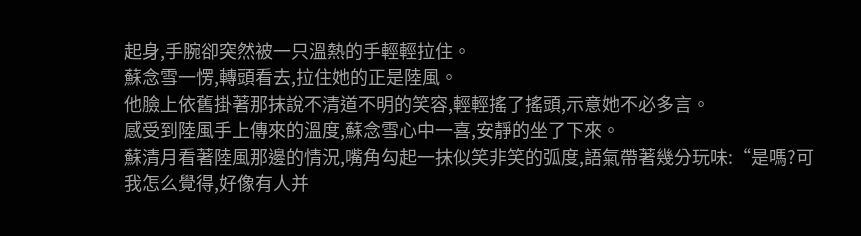起身,手腕卻突然被一只溫熱的手輕輕拉住。
蘇念雪一愣,轉頭看去,拉住她的正是陸風。
他臉上依舊掛著那抹說不清道不明的笑容,輕輕搖了搖頭,示意她不必多言。
感受到陸風手上傳來的溫度,蘇念雪心中一喜,安靜的坐了下來。
蘇清月看著陸風那邊的情況,嘴角勾起一抹似笑非笑的弧度,語氣帶著幾分玩味:“是嗎?可我怎么覺得,好像有人并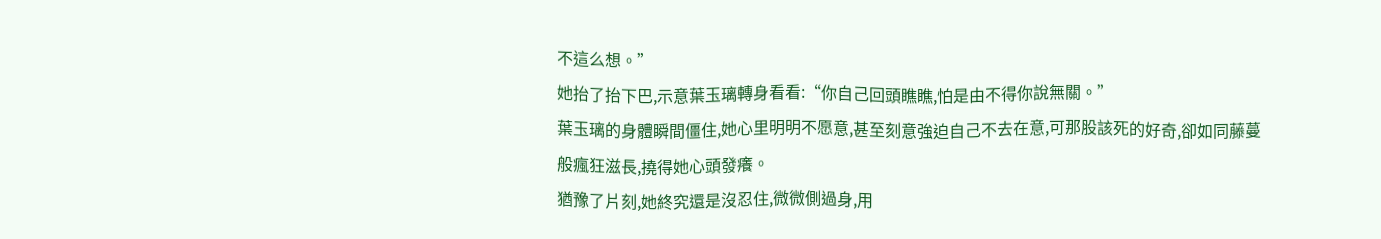不這么想。”
她抬了抬下巴,示意葉玉璃轉身看看:“你自己回頭瞧瞧,怕是由不得你說無關。”
葉玉璃的身體瞬間僵住,她心里明明不愿意,甚至刻意強迫自己不去在意,可那股該死的好奇,卻如同藤蔓般瘋狂滋長,撓得她心頭發癢。
猶豫了片刻,她終究還是沒忍住,微微側過身,用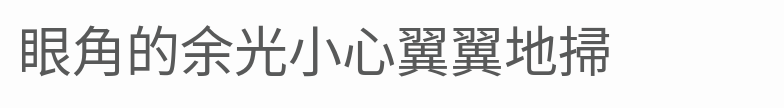眼角的余光小心翼翼地掃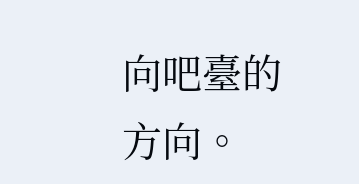向吧臺的方向。